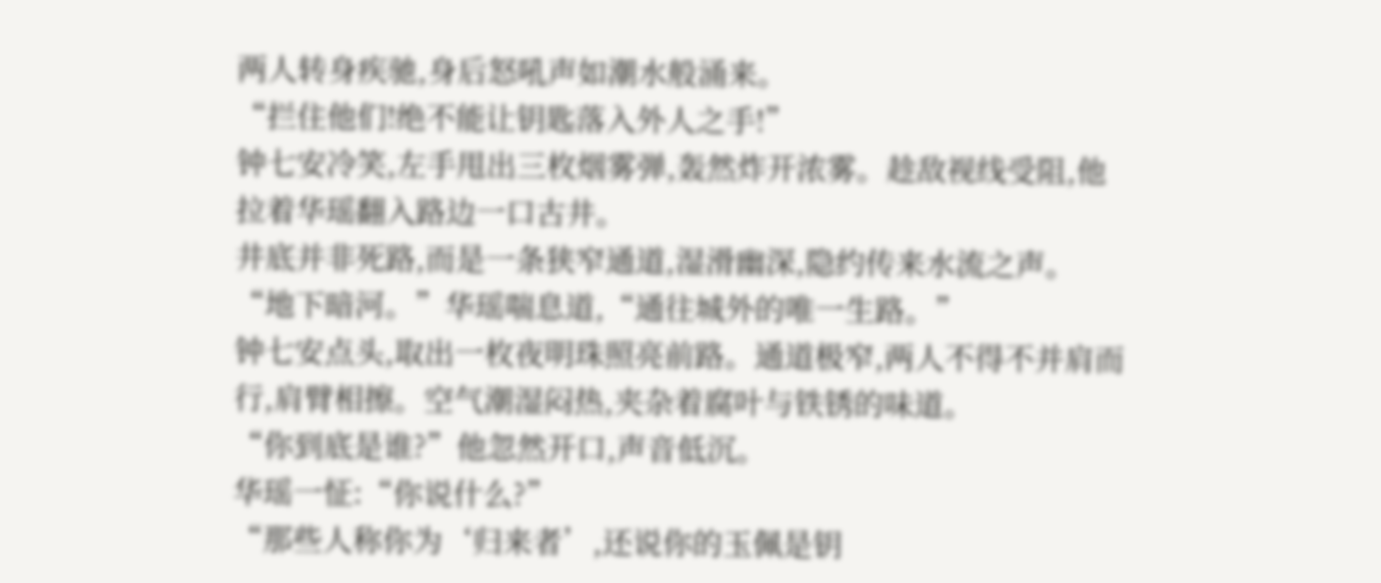两人转身疾驰,身后怒吼声如潮水般涌来。
“拦住他们!绝不能让钥匙落入外人之手!”
钟七安冷笑,左手甩出三枚烟雾弹,轰然炸开浓雾。趁敌视线受阻,他拉着华瑶翻入路边一口古井。
井底并非死路,而是一条狭窄通道,湿滑幽深,隐约传来水流之声。
“地下暗河。”华瑶喘息道,“通往城外的唯一生路。”
钟七安点头,取出一枚夜明珠照亮前路。通道极窄,两人不得不并肩而行,肩臂相擦。空气潮湿闷热,夹杂着腐叶与铁锈的味道。
“你到底是谁?”他忽然开口,声音低沉。
华瑶一怔:“你说什么?”
“那些人称你为‘归来者’,还说你的玉佩是钥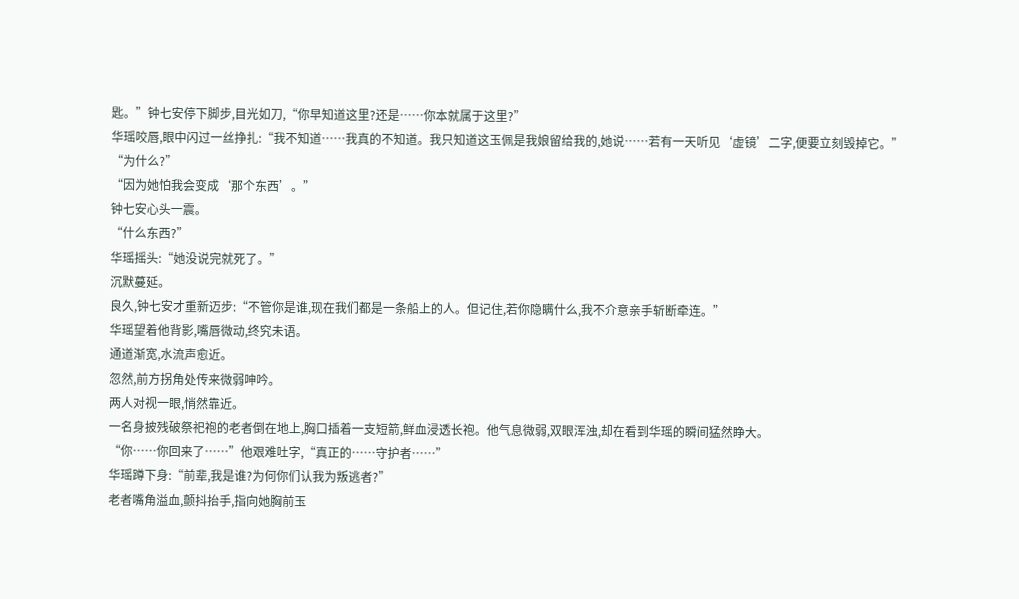匙。”钟七安停下脚步,目光如刀,“你早知道这里?还是……你本就属于这里?”
华瑶咬唇,眼中闪过一丝挣扎:“我不知道……我真的不知道。我只知道这玉佩是我娘留给我的,她说……若有一天听见‘虚镜’二字,便要立刻毁掉它。”
“为什么?”
“因为她怕我会变成‘那个东西’。”
钟七安心头一震。
“什么东西?”
华瑶摇头:“她没说完就死了。”
沉默蔓延。
良久,钟七安才重新迈步:“不管你是谁,现在我们都是一条船上的人。但记住,若你隐瞒什么,我不介意亲手斩断牵连。”
华瑶望着他背影,嘴唇微动,终究未语。
通道渐宽,水流声愈近。
忽然,前方拐角处传来微弱呻吟。
两人对视一眼,悄然靠近。
一名身披残破祭祀袍的老者倒在地上,胸口插着一支短箭,鲜血浸透长袍。他气息微弱,双眼浑浊,却在看到华瑶的瞬间猛然睁大。
“你……你回来了……”他艰难吐字,“真正的……守护者……”
华瑶蹲下身:“前辈,我是谁?为何你们认我为叛逃者?”
老者嘴角溢血,颤抖抬手,指向她胸前玉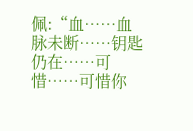佩:“血……血脉未断……钥匙仍在……可惜……可惜你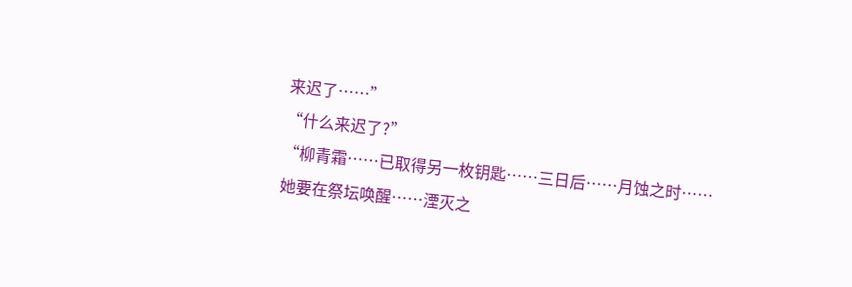来迟了……”
“什么来迟了?”
“柳青霜……已取得另一枚钥匙……三日后……月蚀之时……她要在祭坛唤醒……湮灭之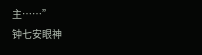主……”
钟七安眼神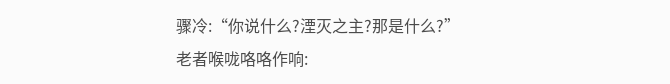骤冷:“你说什么?湮灭之主?那是什么?”
老者喉咙咯咯作响: